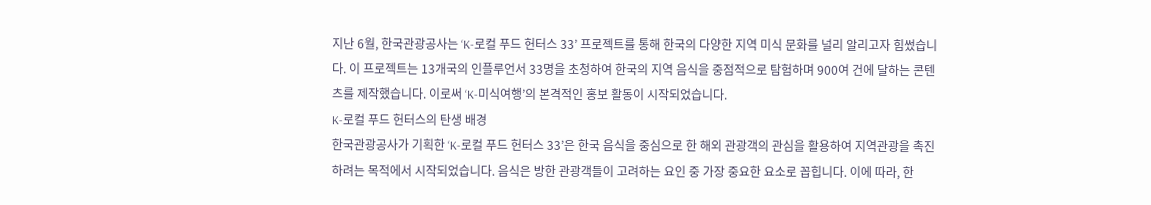지난 6월, 한국관광공사는 ‘K-로컬 푸드 헌터스 33’ 프로젝트를 통해 한국의 다양한 지역 미식 문화를 널리 알리고자 힘썼습니다. 이 프로젝트는 13개국의 인플루언서 33명을 초청하여 한국의 지역 음식을 중점적으로 탐험하며 900여 건에 달하는 콘텐츠를 제작했습니다. 이로써 ‘K-미식여행’의 본격적인 홍보 활동이 시작되었습니다.
K-로컬 푸드 헌터스의 탄생 배경
한국관광공사가 기획한 ‘K-로컬 푸드 헌터스 33’은 한국 음식을 중심으로 한 해외 관광객의 관심을 활용하여 지역관광을 촉진하려는 목적에서 시작되었습니다. 음식은 방한 관광객들이 고려하는 요인 중 가장 중요한 요소로 꼽힙니다. 이에 따라, 한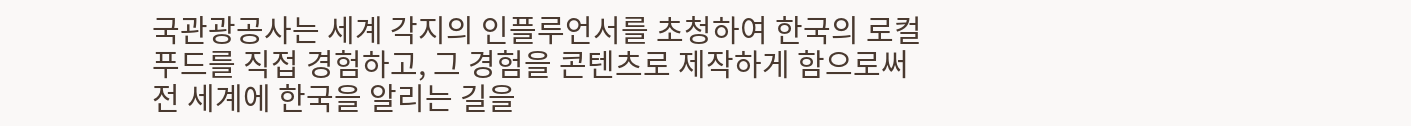국관광공사는 세계 각지의 인플루언서를 초청하여 한국의 로컬 푸드를 직접 경험하고, 그 경험을 콘텐츠로 제작하게 함으로써 전 세계에 한국을 알리는 길을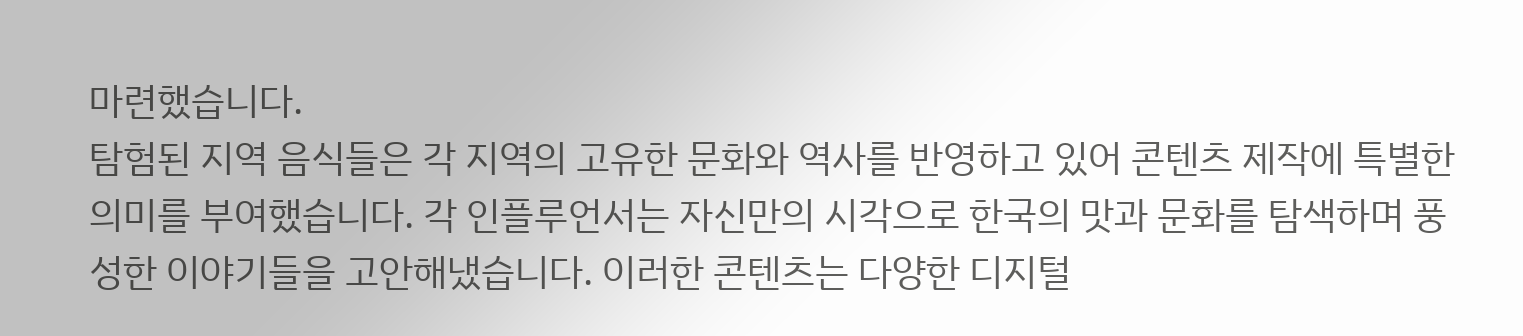마련했습니다.
탐험된 지역 음식들은 각 지역의 고유한 문화와 역사를 반영하고 있어 콘텐츠 제작에 특별한 의미를 부여했습니다. 각 인플루언서는 자신만의 시각으로 한국의 맛과 문화를 탐색하며 풍성한 이야기들을 고안해냈습니다. 이러한 콘텐츠는 다양한 디지털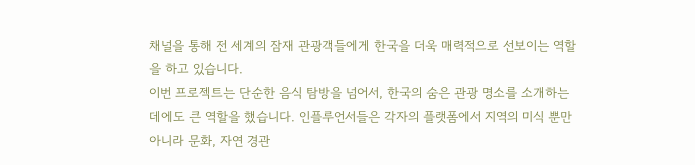채널을 통해 전 세계의 잠재 관광객들에게 한국을 더욱 매력적으로 선보이는 역할을 하고 있습니다.
이번 프로젝트는 단순한 음식 탐방을 넘어서, 한국의 숨은 관광 명소를 소개하는 데에도 큰 역할을 했습니다. 인플루언서들은 각자의 플랫폼에서 지역의 미식 뿐만 아니라 문화, 자연 경관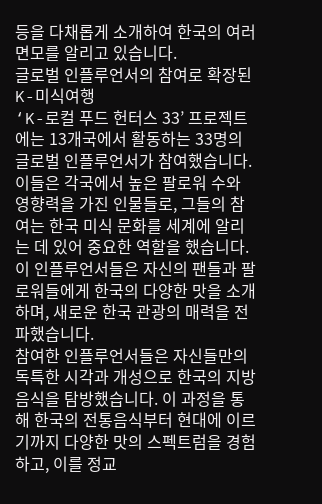등을 다채롭게 소개하여 한국의 여러 면모를 알리고 있습니다.
글로벌 인플루언서의 참여로 확장된 K-미식여행
‘K-로컬 푸드 헌터스 33’ 프로젝트에는 13개국에서 활동하는 33명의 글로벌 인플루언서가 참여했습니다. 이들은 각국에서 높은 팔로워 수와 영향력을 가진 인물들로, 그들의 참여는 한국 미식 문화를 세계에 알리는 데 있어 중요한 역할을 했습니다. 이 인플루언서들은 자신의 팬들과 팔로워들에게 한국의 다양한 맛을 소개하며, 새로운 한국 관광의 매력을 전파했습니다.
참여한 인플루언서들은 자신들만의 독특한 시각과 개성으로 한국의 지방 음식을 탐방했습니다. 이 과정을 통해 한국의 전통음식부터 현대에 이르기까지 다양한 맛의 스펙트럼을 경험하고, 이를 정교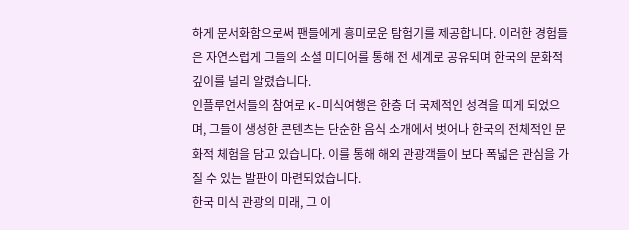하게 문서화함으로써 팬들에게 흥미로운 탐험기를 제공합니다. 이러한 경험들은 자연스럽게 그들의 소셜 미디어를 통해 전 세계로 공유되며 한국의 문화적 깊이를 널리 알렸습니다.
인플루언서들의 참여로 K-미식여행은 한층 더 국제적인 성격을 띠게 되었으며, 그들이 생성한 콘텐츠는 단순한 음식 소개에서 벗어나 한국의 전체적인 문화적 체험을 담고 있습니다. 이를 통해 해외 관광객들이 보다 폭넓은 관심을 가질 수 있는 발판이 마련되었습니다.
한국 미식 관광의 미래, 그 이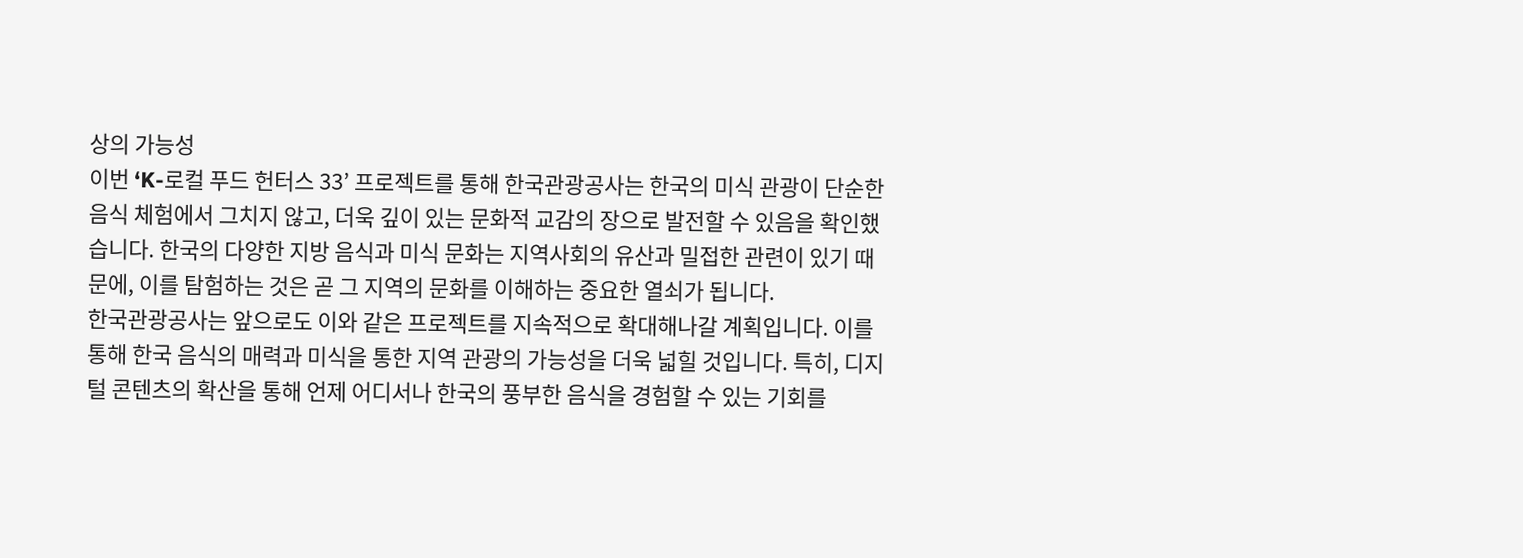상의 가능성
이번 ‘K-로컬 푸드 헌터스 33’ 프로젝트를 통해 한국관광공사는 한국의 미식 관광이 단순한 음식 체험에서 그치지 않고, 더욱 깊이 있는 문화적 교감의 장으로 발전할 수 있음을 확인했습니다. 한국의 다양한 지방 음식과 미식 문화는 지역사회의 유산과 밀접한 관련이 있기 때문에, 이를 탐험하는 것은 곧 그 지역의 문화를 이해하는 중요한 열쇠가 됩니다.
한국관광공사는 앞으로도 이와 같은 프로젝트를 지속적으로 확대해나갈 계획입니다. 이를 통해 한국 음식의 매력과 미식을 통한 지역 관광의 가능성을 더욱 넓힐 것입니다. 특히, 디지털 콘텐츠의 확산을 통해 언제 어디서나 한국의 풍부한 음식을 경험할 수 있는 기회를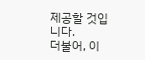제공할 것입니다.
더불어, 이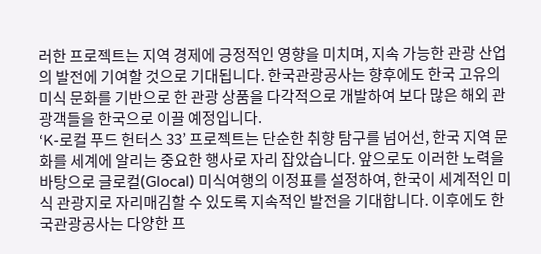러한 프로젝트는 지역 경제에 긍정적인 영향을 미치며, 지속 가능한 관광 산업의 발전에 기여할 것으로 기대됩니다. 한국관광공사는 향후에도 한국 고유의 미식 문화를 기반으로 한 관광 상품을 다각적으로 개발하여 보다 많은 해외 관광객들을 한국으로 이끌 예정입니다.
‘K-로컬 푸드 헌터스 33’ 프로젝트는 단순한 취향 탐구를 넘어선, 한국 지역 문화를 세계에 알리는 중요한 행사로 자리 잡았습니다. 앞으로도 이러한 노력을 바탕으로 글로컬(Glocal) 미식여행의 이정표를 설정하여, 한국이 세계적인 미식 관광지로 자리매김할 수 있도록 지속적인 발전을 기대합니다. 이후에도 한국관광공사는 다양한 프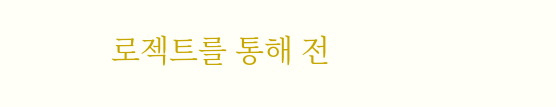로젝트를 통해 전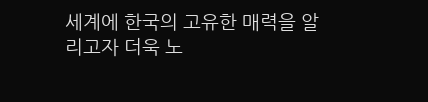세계에 한국의 고유한 매력을 알리고자 더욱 노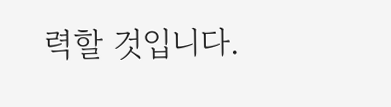력할 것입니다.